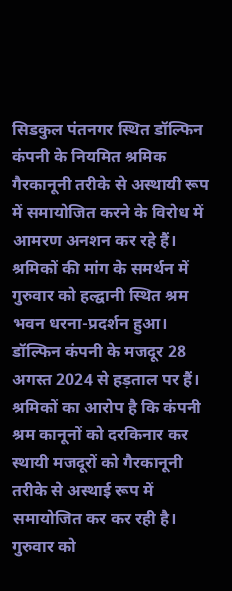सिडकुल पंतनगर स्थित डॉल्फिन कंपनी के नियमित श्रमिक गैरकानूनी तरीके से अस्थायी रूप में समायोजित करने के विरोध में आमरण अनशन कर रहे हैं। श्रमिकों की मांग के समर्थन में गुरुवार को हल्द्वानी स्थित श्रम भवन धरना-प्रदर्शन हुआ। डॉल्फिन कंपनी के मजदूर 28 अगस्त 2024 से हड़ताल पर हैं। श्रमिकों का आरोप है कि कंपनी श्रम कानूनों को दरकिनार कर स्थायी मजदूरों को गैरकानूनी तरीके से अस्थाई रूप में समायोजित कर कर रही है।
गुरुवार को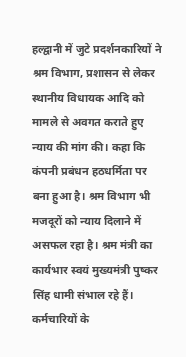हल्द्वानी में जुटे प्रदर्शनकारियों ने श्रम विभाग, प्रशासन से लेकर स्थानीय विधायक आदि को मामले से अवगत कराते हुए न्याय की मांग की। कहा कि कंपनी प्रबंधन हठधर्मिता पर बना हुआ है। श्रम विभाग भी मजदूरों को न्याय दिलाने में असफल रहा है। श्रम मंत्री का कार्यभार स्वयं मुख्यमंत्री पुष्कर सिंह धामी संभाल रहे हैं। कर्मचारियों के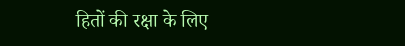हितों की रक्षा के लिए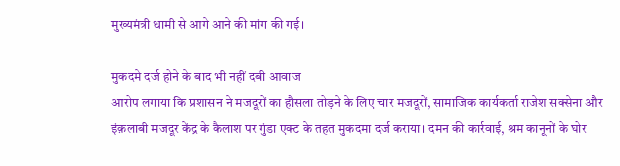मुख्यमंत्री धामी से आगे आने की मांग की गई।

मुकदमे दर्ज होने के बाद भी नहीं दबी आवाज
आरोप लगाया कि प्रशासन ने मजदूरों का हौसला तोड़ने के लिए चार मजदूरों, सामाजिक कार्यकर्ता राजेश सक्सेना और इंक़लाबी मजदूर केंद्र के कैलाश पर गुंडा एक्ट के तहत मुकदमा दर्ज कराया। दमन की कार्रवाई, श्रम कानूनों के घोर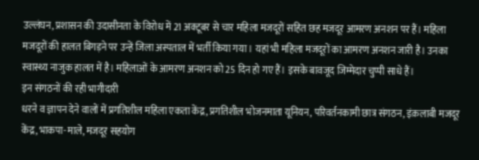उल्लंघन, प्रशासन की उदासीनता के विरोध में 21 अक्टूबर से चार महिला मजदूरों सहित छह मजदूर आमरण अनशन पर हैं। महिला मजदूरों की हालत बिगड़ने पर उन्हें जिला अस्पताल में भर्ती किया गया। यहां भी महिला मजदूरों का आमरण अनशन जारी है। उनका स्वास्थ्य नाजुक हालत में है। महिलाओं के आमरण अनशन को 25 दिन हो गए हैं। इसके बावजूद जिम्मेदार चुप्पी साधे हैं।
इन संगठनों की रही भागीदारी
धरने व ज्ञापन देने वालों में प्रगतिशील महिला एकता केंद्र, प्रगतिशील भोजनमाता यूनियन, परिवर्तनकामी छात्र संगठन, इंक़लाबी मजदूर केंद्र, भाकपा-माले, मजदूर सहयोग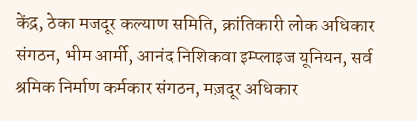केंद्र, ठेका मजदूर कल्याण समिति, क्रांतिकारी लोक अधिकार संगठन, भीम आर्मी, आनंद निशिकवा इम्प्लाइज यूनियन, सर्व श्रमिक निर्माण कर्मकार संगठन, मज़दूर अधिकार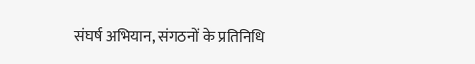संघर्ष अभियान, संगठनों के प्रतिनिधि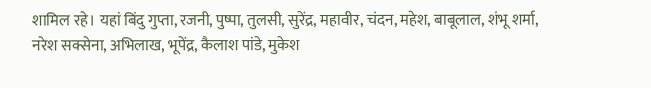शामिल रहे। यहां बिंदु गुप्ता, रजनी, पुष्पा, तुलसी, सुरेंद्र, महावीर, चंदन, महेश, बाबूलाल, शंभू शर्मा, नरेश सक्सेना, अभिलाख, भूपेंद्र, कैलाश पांडे, मुकेश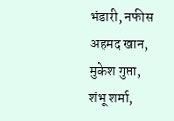भंडारी, नफीस अहमद खान, मुकेश गुप्ता, शंभू शर्मा,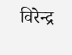विरेन्द्र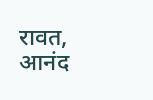रावत, आनंद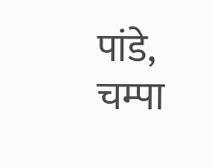पांडे, चम्पा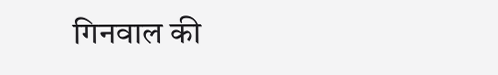गिनवाल की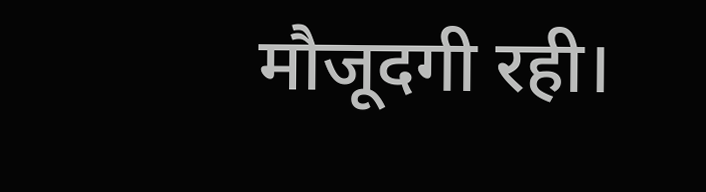मौजूदगी रही।